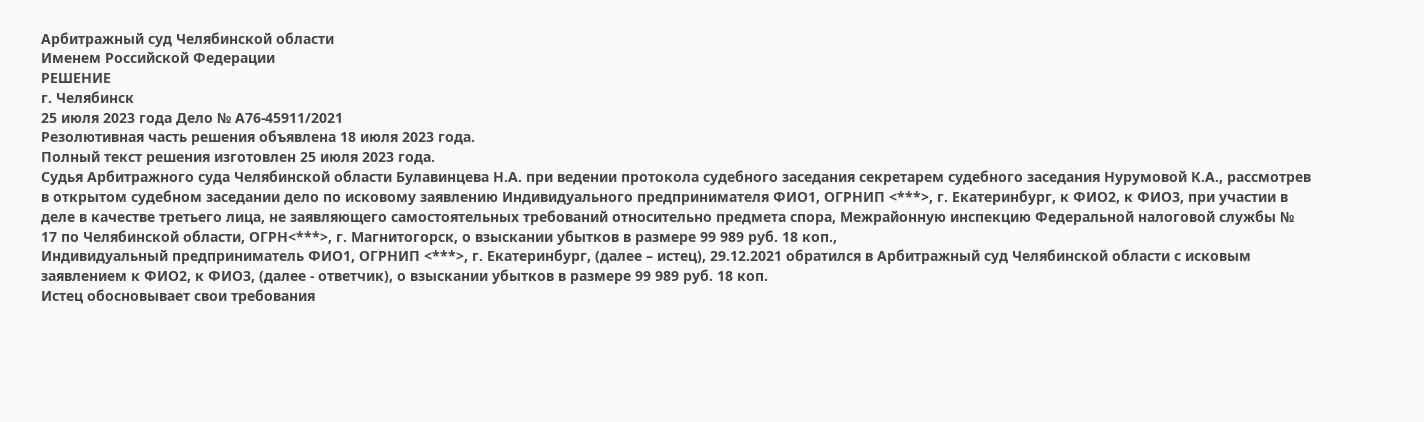Арбитражный суд Челябинской области
Именем Российской Федерации
РЕШЕНИЕ
г. Челябинск
25 июля 2023 года Дело № А76-45911/2021
Резолютивная часть решения объявлена 18 июля 2023 года.
Полный текст решения изготовлен 25 июля 2023 года.
Судья Арбитражного суда Челябинской области Булавинцева Н.А. при ведении протокола судебного заседания секретарем судебного заседания Нурумовой К.А., рассмотрев в открытом судебном заседании дело по исковому заявлению Индивидуального предпринимателя ФИО1, ОГРНИП <***>, г. Екатеринбург, к ФИО2, к ФИО3, при участии в деле в качестве третьего лица, не заявляющего самостоятельных требований относительно предмета спора, Межрайонную инспекцию Федеральной налоговой службы № 17 по Челябинской области, ОГРН<***>, г. Магнитогорск, о взыскании убытков в размере 99 989 руб. 18 коп.,
Индивидуальный предприниматель ФИО1, ОГРНИП <***>, г. Екатеринбург, (далее – истец), 29.12.2021 обратился в Арбитражный суд Челябинской области с исковым заявлением к ФИО2, к ФИО3, (далее - ответчик), о взыскании убытков в размере 99 989 руб. 18 коп.
Истец обосновывает свои требования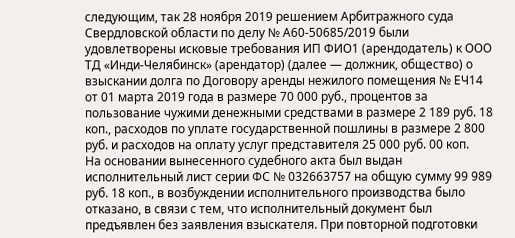следующим, так 28 ноября 2019 решением Арбитражного суда Свердловской области по делу № А60-50685/2019 были удовлетворены исковые требования ИП ФИО1 (арендодатель) к ООО ТД «Инди-Челябинск» (арендатор) (далее — должник, общество) о взыскании долга по Договору аренды нежилого помещения № ЕЧ14 от 01 марта 2019 года в размере 70 000 руб., процентов за пользование чужими денежными средствами в размере 2 189 руб. 18 коп., расходов по уплате государственной пошлины в размере 2 800 руб. и расходов на оплату услуг представителя 25 000 руб. 00 коп.
На основании вынесенного судебного акта был выдан исполнительный лист серии ФС № 032663757 на общую сумму 99 989 руб. 18 коп., в возбуждении исполнительного производства было отказано, в связи с тем, что исполнительный документ был предъявлен без заявления взыскателя. При повторной подготовки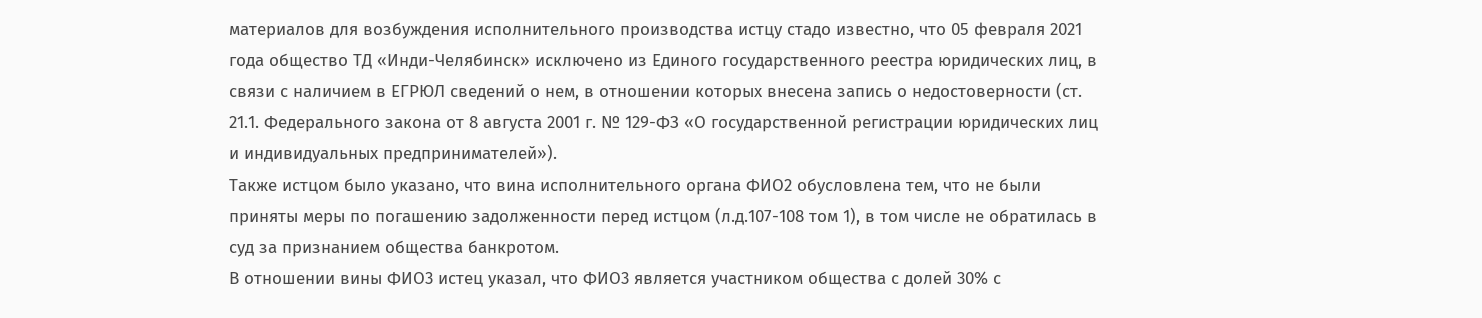материалов для возбуждения исполнительного производства истцу стадо известно, что 05 февраля 2021 года общество ТД «Инди-Челябинск» исключено из Единого государственного реестра юридических лиц, в связи с наличием в ЕГРЮЛ сведений о нем, в отношении которых внесена запись о недостоверности (ст. 21.1. Федерального закона от 8 августа 2001 г. № 129-ФЗ «О государственной регистрации юридических лиц и индивидуальных предпринимателей»).
Также истцом было указано, что вина исполнительного органа ФИО2 обусловлена тем, что не были приняты меры по погашению задолженности перед истцом (л.д.107-108 том 1), в том числе не обратилась в суд за признанием общества банкротом.
В отношении вины ФИО3 истец указал, что ФИО3 является участником общества с долей 30% с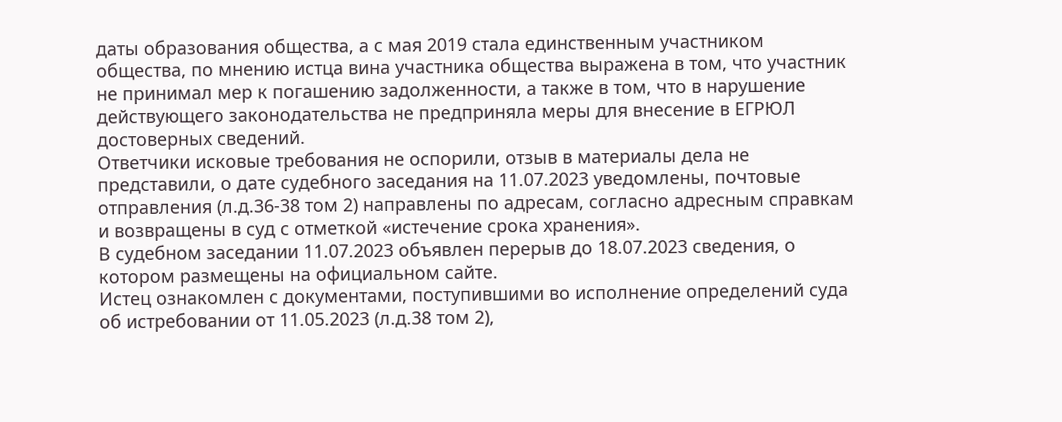даты образования общества, а с мая 2019 стала единственным участником общества, по мнению истца вина участника общества выражена в том, что участник не принимал мер к погашению задолженности, а также в том, что в нарушение действующего законодательства не предприняла меры для внесение в ЕГРЮЛ достоверных сведений.
Ответчики исковые требования не оспорили, отзыв в материалы дела не представили, о дате судебного заседания на 11.07.2023 уведомлены, почтовые отправления (л.д.36-38 том 2) направлены по адресам, согласно адресным справкам и возвращены в суд с отметкой «истечение срока хранения».
В судебном заседании 11.07.2023 объявлен перерыв до 18.07.2023 сведения, о котором размещены на официальном сайте.
Истец ознакомлен с документами, поступившими во исполнение определений суда об истребовании от 11.05.2023 (л.д.38 том 2),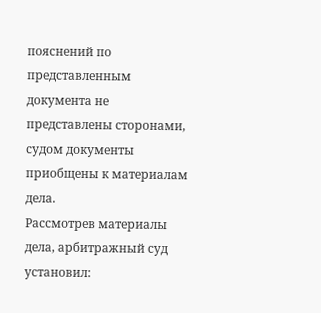пояснений по представленным документа не представлены сторонами, судом документы приобщены к материалам дела.
Рассмотрев материалы дела, арбитражный суд
установил: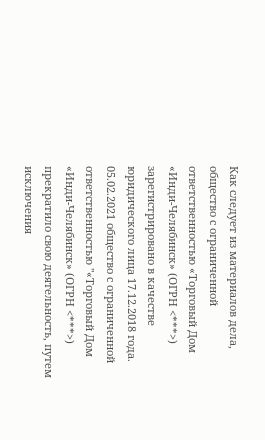Как следует из материалов дела, общество с ограниченной ответственностью «Торговый Дом «Инди-Челябинск» (ОГРН <***>) зарегистрировано в качестве юридического лица 17.12.2018 года.
05.02.2021 общество с ограниченной ответственностью "«Торговый Дом «Инди-Челябинск» (ОГРН <***>) прекратило свою деятельность, путем исключения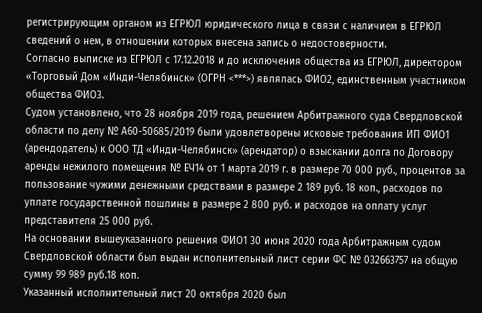регистрирующим органом из ЕГРЮЛ юридического лица в связи с наличием в ЕГРЮЛ сведений о нем, в отношении которых внесена запись о недостоверности.
Согласно выписке из ЕГРЮЛ с 17.12.2018 и до исключения общества из ЕГРЮЛ, директором «Торговый Дом «Инди-Челябинск» (ОГРН <***>) являлась ФИО2, единственным участником общества ФИО3.
Судом установлено, что 28 ноября 2019 года, решением Арбитражного суда Свердловской области по делу № А60-50685/2019 были удовлетворены исковые требования ИП ФИО1 (арендодатель) к ООО ТД «Инди-Челябинск» (арендатор) о взыскании долга по Договору аренды нежилого помещения № ЕЧ14 от 1 марта 2019 г. в размере 70 000 руб., процентов за пользование чужими денежными средствами в размере 2 189 руб. 18 коп., расходов по уплате государственной пошлины в размере 2 800 руб. и расходов на оплату услуг представителя 25 000 руб.
На основании вышеуказанного решения ФИО1 30 июня 2020 года Арбитражным судом Свердловской области был выдан исполнительный лист серии ФС № 032663757 на общую сумму 99 989 руб.18 коп.
Указанный исполнительный лист 20 октября 2020 был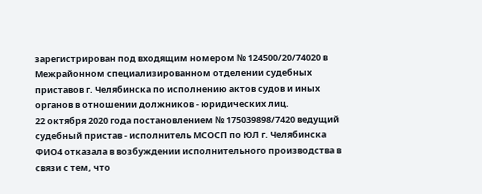зарегистрирован под входящим номером № 124500/20/74020 в Межрайонном специализированном отделении судебных приставов г. Челябинска по исполнению актов судов и иных органов в отношении должников - юридических лиц.
22 октября 2020 года постановлением № 175039898/7420 ведущий судебный пристав - исполнитель МСОСП по ЮЛ г. Челябинска ФИО4 отказала в возбуждении исполнительного производства в связи с тем, что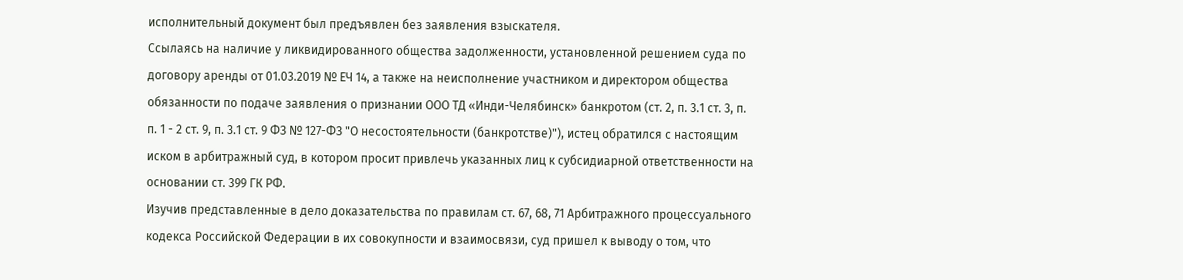исполнительный документ был предъявлен без заявления взыскателя.
Ссылаясь на наличие у ликвидированного общества задолженности, установленной решением суда по договору аренды от 01.03.2019 № ЕЧ 14, а также на неисполнение участником и директором общества обязанности по подаче заявления о признании ООО ТД «Инди-Челябинск» банкротом (ст. 2, п. 3.1 ст. 3, п. п. 1 - 2 ст. 9, п. 3.1 ст. 9 ФЗ № 127-ФЗ "О несостоятельности (банкротстве)"), истец обратился с настоящим иском в арбитражный суд, в котором просит привлечь указанных лиц к субсидиарной ответственности на основании ст. 399 ГК РФ.
Изучив представленные в дело доказательства по правилам ст. 67, 68, 71 Арбитражного процессуального кодекса Российской Федерации в их совокупности и взаимосвязи, суд пришел к выводу о том, что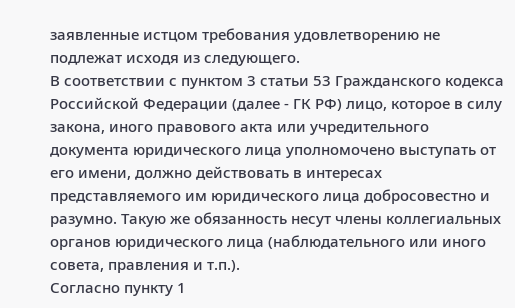заявленные истцом требования удовлетворению не подлежат исходя из следующего.
В соответствии с пунктом 3 статьи 53 Гражданского кодекса Российской Федерации (далее - ГК РФ) лицо, которое в силу закона, иного правового акта или учредительного документа юридического лица уполномочено выступать от его имени, должно действовать в интересах представляемого им юридического лица добросовестно и разумно. Такую же обязанность несут члены коллегиальных органов юридического лица (наблюдательного или иного совета, правления и т.п.).
Согласно пункту 1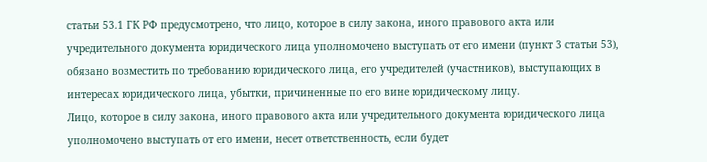статьи 53.1 ГК РФ предусмотрено, что лицо, которое в силу закона, иного правового акта или учредительного документа юридического лица уполномочено выступать от его имени (пункт 3 статьи 53), обязано возместить по требованию юридического лица, его учредителей (участников), выступающих в интересах юридического лица, убытки, причиненные по его вине юридическому лицу.
Лицо, которое в силу закона, иного правового акта или учредительного документа юридического лица уполномочено выступать от его имени, несет ответственность, если будет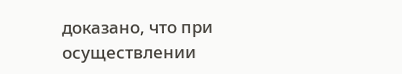доказано, что при осуществлении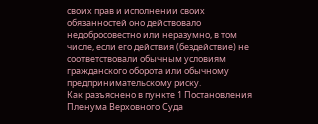своих прав и исполнении своих обязанностей оно действовало недобросовестно или неразумно, в том числе, если его действия (бездействие) не соответствовали обычным условиям гражданского оборота или обычному предпринимательскому риску.
Как разъяснено в пункте 1 Постановления Пленума Верховного Суда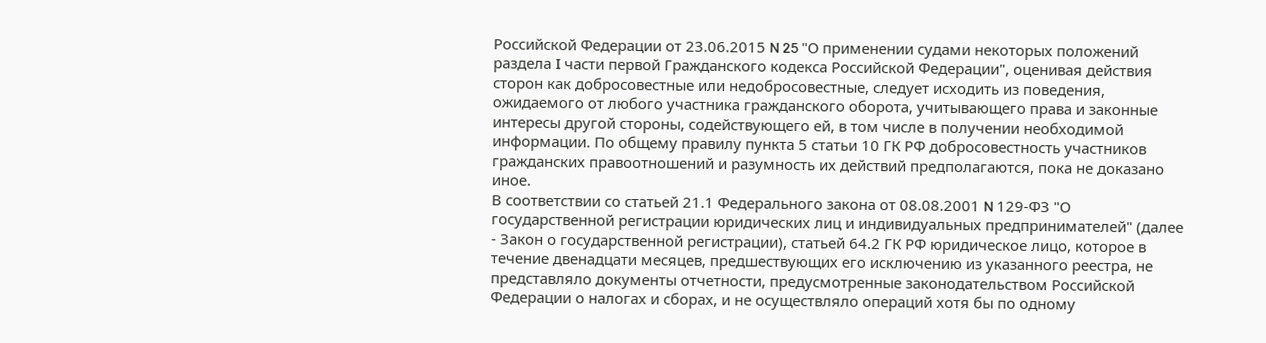Российской Федерации от 23.06.2015 N 25 "О применении судами некоторых положений раздела I части первой Гражданского кодекса Российской Федерации", оценивая действия сторон как добросовестные или недобросовестные, следует исходить из поведения, ожидаемого от любого участника гражданского оборота, учитывающего права и законные интересы другой стороны, содействующего ей, в том числе в получении необходимой информации. По общему правилу пункта 5 статьи 10 ГК РФ добросовестность участников гражданских правоотношений и разумность их действий предполагаются, пока не доказано иное.
В соответствии со статьей 21.1 Федерального закона от 08.08.2001 N 129-ФЗ "О государственной регистрации юридических лиц и индивидуальных предпринимателей" (далее - Закон о государственной регистрации), статьей 64.2 ГК РФ юридическое лицо, которое в течение двенадцати месяцев, предшествующих его исключению из указанного реестра, не представляло документы отчетности, предусмотренные законодательством Российской Федерации о налогах и сборах, и не осуществляло операций хотя бы по одному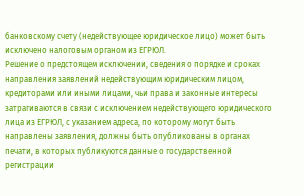банковскому счету (недействующее юридическое лицо) может быть исключено налоговым органом из ЕГРЮЛ.
Решение о предстоящем исключении, сведения о порядке и сроках направления заявлений недействующим юридическим лицом, кредиторами или иными лицами, чьи права и законные интересы затрагиваются в связи с исключением недействующего юридического лица из ЕГРЮЛ, с указанием адреса, по которому могут быть направлены заявления, должны быть опубликованы в органах печати, в которых публикуются данные о государственной регистрации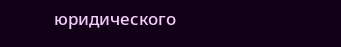юридического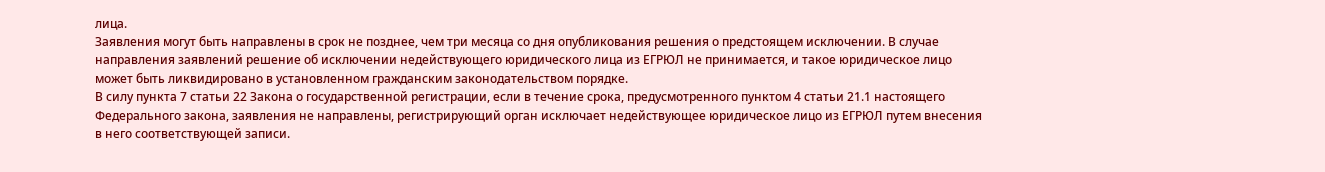лица.
Заявления могут быть направлены в срок не позднее, чем три месяца со дня опубликования решения о предстоящем исключении. В случае направления заявлений решение об исключении недействующего юридического лица из ЕГРЮЛ не принимается, и такое юридическое лицо может быть ликвидировано в установленном гражданским законодательством порядке.
В силу пункта 7 статьи 22 Закона о государственной регистрации, если в течение срока, предусмотренного пунктом 4 статьи 21.1 настоящего Федерального закона, заявления не направлены, регистрирующий орган исключает недействующее юридическое лицо из ЕГРЮЛ путем внесения в него соответствующей записи.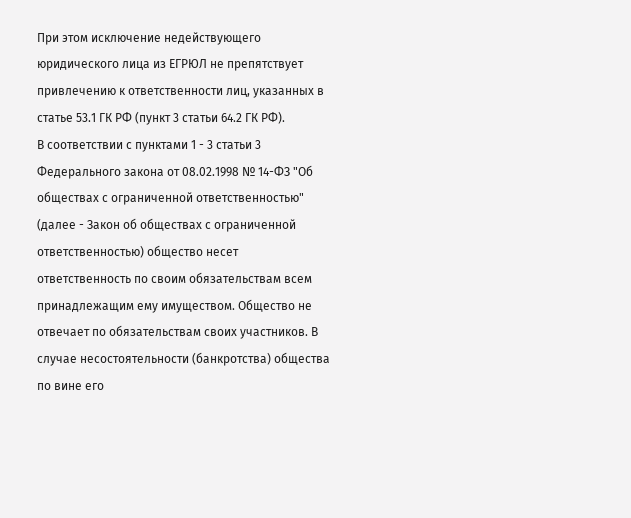При этом исключение недействующего юридического лица из ЕГРЮЛ не препятствует привлечению к ответственности лиц, указанных в статье 53.1 ГК РФ (пункт 3 статьи 64.2 ГК РФ).
В соответствии с пунктами 1 - 3 статьи 3 Федерального закона от 08.02.1998 № 14-ФЗ "Об обществах с ограниченной ответственностью" (далее - Закон об обществах с ограниченной ответственностью) общество несет ответственность по своим обязательствам всем принадлежащим ему имуществом. Общество не отвечает по обязательствам своих участников. В случае несостоятельности (банкротства) общества по вине его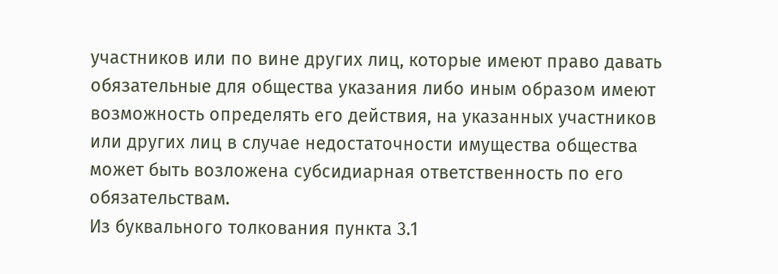участников или по вине других лиц, которые имеют право давать обязательные для общества указания либо иным образом имеют возможность определять его действия, на указанных участников или других лиц в случае недостаточности имущества общества может быть возложена субсидиарная ответственность по его обязательствам.
Из буквального толкования пункта 3.1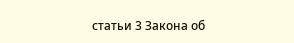статьи 3 Закона об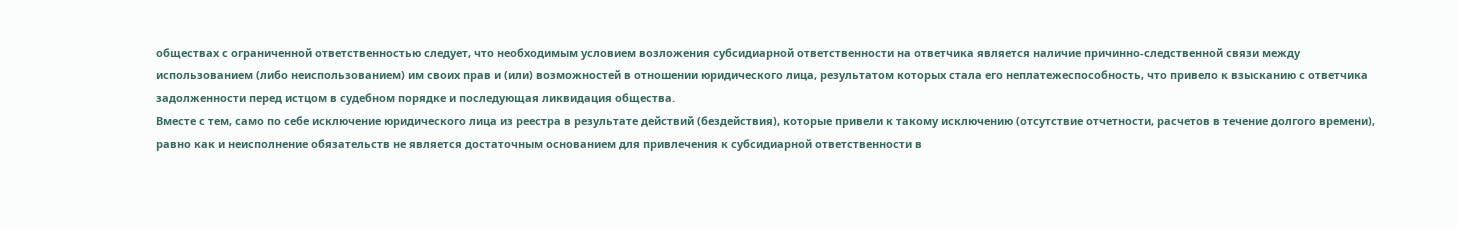обществах с ограниченной ответственностью следует, что необходимым условием возложения субсидиарной ответственности на ответчика является наличие причинно-следственной связи между использованием (либо неиспользованием) им своих прав и (или) возможностей в отношении юридического лица, результатом которых стала его неплатежеспособность, что привело к взысканию с ответчика задолженности перед истцом в судебном порядке и последующая ликвидация общества.
Вместе с тем, само по себе исключение юридического лица из реестра в результате действий (бездействия), которые привели к такому исключению (отсутствие отчетности, расчетов в течение долгого времени), равно как и неисполнение обязательств не является достаточным основанием для привлечения к субсидиарной ответственности в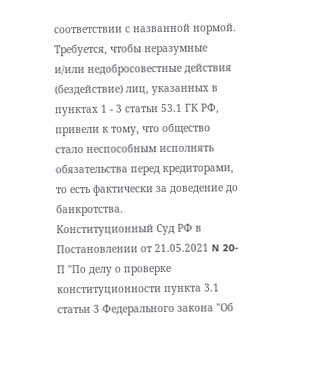соответствии с названной нормой. Требуется, чтобы неразумные и/или недобросовестные действия (бездействие) лиц, указанных в пунктах 1 - 3 статьи 53.1 ГК РФ, привели к тому, что общество стало неспособным исполнять обязательства перед кредиторами, то есть фактически за доведение до банкротства.
Конституционный Суд РФ в Постановлении от 21.05.2021 N 20-П "По делу о проверке конституционности пункта 3.1 статьи 3 Федерального закона "Об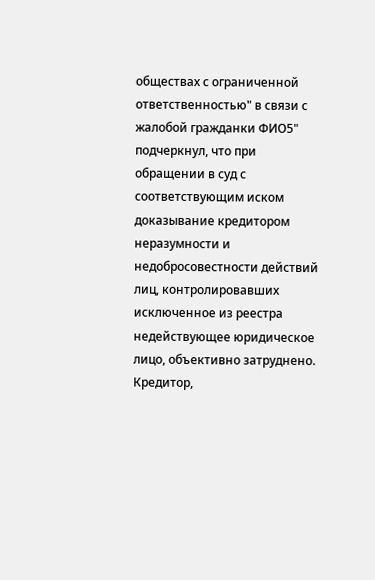обществах с ограниченной ответственностью" в связи с жалобой гражданки ФИО5" подчеркнул, что при обращении в суд с соответствующим иском доказывание кредитором неразумности и недобросовестности действий лиц, контролировавших исключенное из реестра недействующее юридическое лицо, объективно затруднено. Кредитор,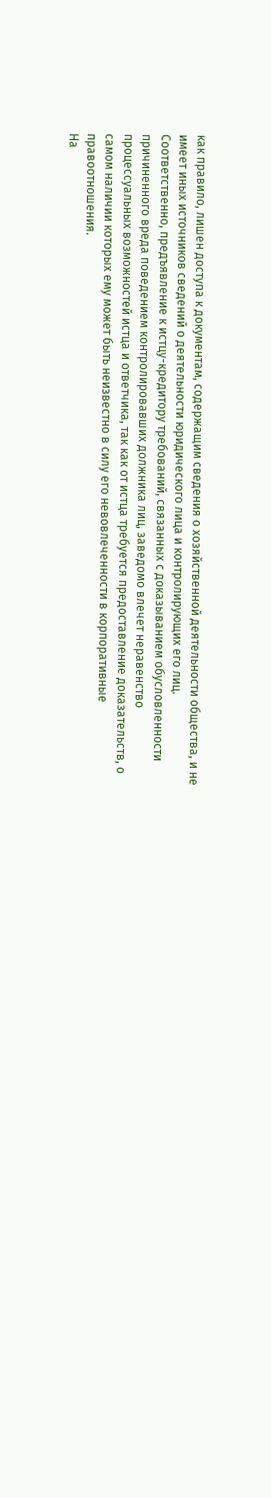как правило, лишен доступа к документам, содержащим сведения о хозяйственной деятельности общества, и не имеет иных источников сведений о деятельности юридического лица и контролирующих его лиц.
Соответственно, предъявление к истцу-кредитору требований, связанных с доказыванием обусловленности причиненного вреда поведением контролировавших должника лиц, заведомо влечет неравенство процессуальных возможностей истца и ответчика, так как от истца требуется предоставление доказательств, о самом наличии которых ему может быть неизвестно в силу его невовлеченности в корпоративные правоотношения.
На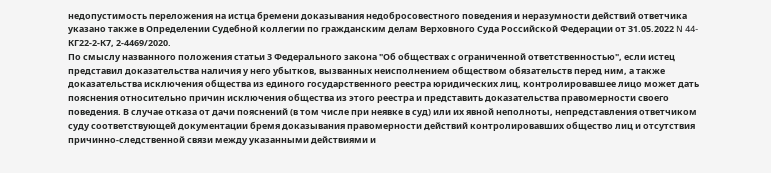недопустимость переложения на истца бремени доказывания недобросовестного поведения и неразумности действий ответчика указано также в Определении Судебной коллегии по гражданским делам Верховного Суда Российской Федерации от 31.05.2022 N 44-КГ22-2-К7, 2-4469/2020.
По смыслу названного положения статьи 3 Федерального закона "Об обществах с ограниченной ответственностью", если истец представил доказательства наличия у него убытков, вызванных неисполнением обществом обязательств перед ним, а также доказательства исключения общества из единого государственного реестра юридических лиц, контролировавшее лицо может дать пояснения относительно причин исключения общества из этого реестра и представить доказательства правомерности своего поведения. В случае отказа от дачи пояснений (в том числе при неявке в суд) или их явной неполноты, непредставления ответчиком суду соответствующей документации бремя доказывания правомерности действий контролировавших общество лиц и отсутствия причинно-следственной связи между указанными действиями и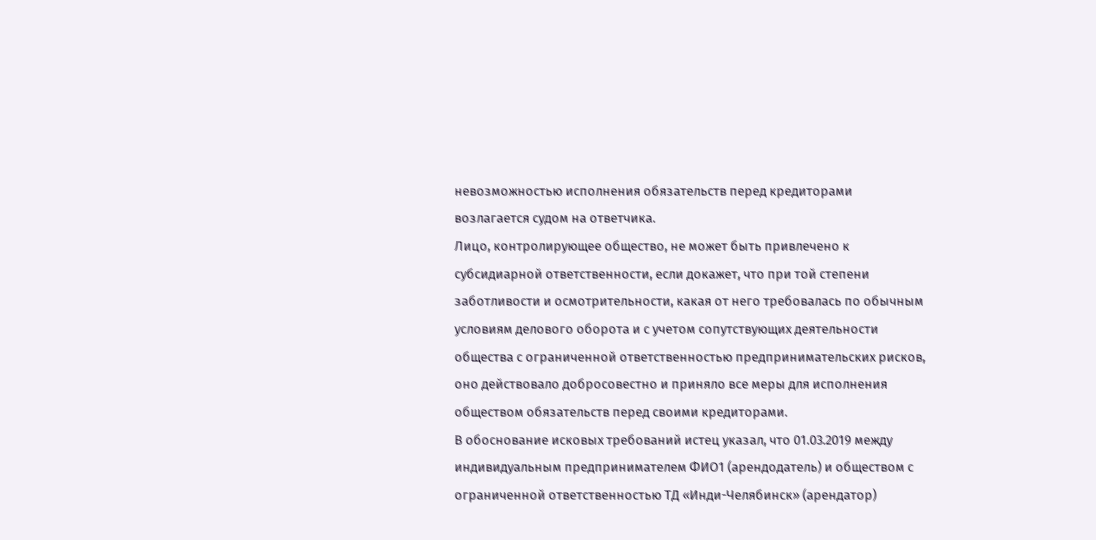невозможностью исполнения обязательств перед кредиторами возлагается судом на ответчика.
Лицо, контролирующее общество, не может быть привлечено к субсидиарной ответственности, если докажет, что при той степени заботливости и осмотрительности, какая от него требовалась по обычным условиям делового оборота и с учетом сопутствующих деятельности общества с ограниченной ответственностью предпринимательских рисков, оно действовало добросовестно и приняло все меры для исполнения обществом обязательств перед своими кредиторами.
В обоснование исковых требований истец указал, что 01.03.2019 между индивидуальным предпринимателем ФИО1 (арендодатель) и обществом с ограниченной ответственностью ТД «Инди-Челябинск» (арендатор)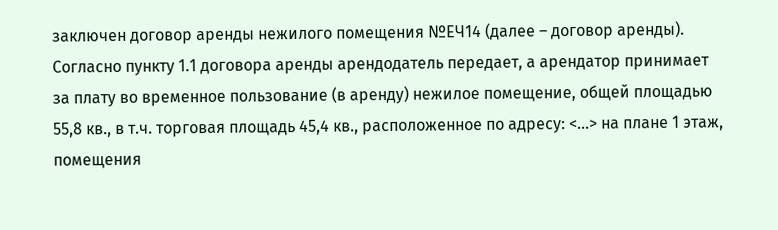заключен договор аренды нежилого помещения №ЕЧ14 (далее – договор аренды).
Согласно пункту 1.1 договора аренды арендодатель передает, а арендатор принимает за плату во временное пользование (в аренду) нежилое помещение, общей площадью 55,8 кв., в т.ч. торговая площадь 45,4 кв., расположенное по адресу: <...> на плане 1 этаж, помещения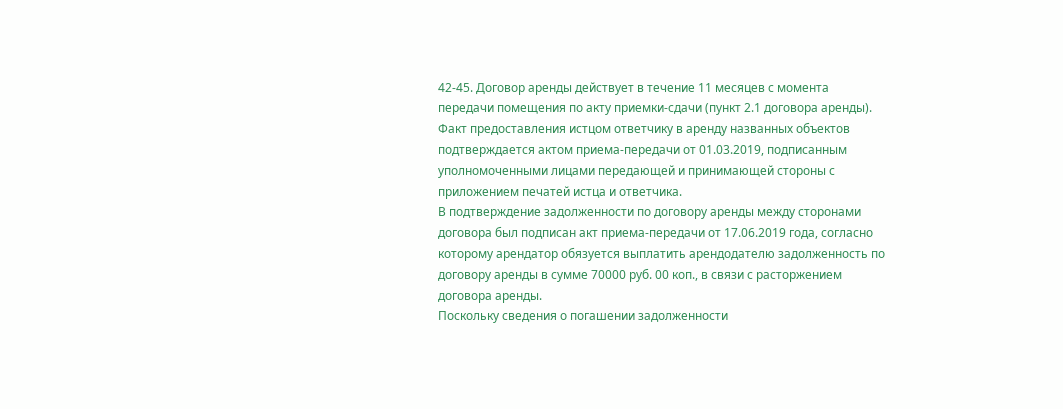42-45. Договор аренды действует в течение 11 месяцев с момента передачи помещения по акту приемки-сдачи (пункт 2.1 договора аренды).
Факт предоставления истцом ответчику в аренду названных объектов подтверждается актом приема-передачи от 01.03.2019, подписанным уполномоченными лицами передающей и принимающей стороны с приложением печатей истца и ответчика.
В подтверждение задолженности по договору аренды между сторонами договора был подписан акт приема-передачи от 17.06.2019 года, согласно которому арендатор обязуется выплатить арендодателю задолженность по договору аренды в сумме 70000 руб. 00 коп., в связи с расторжением договора аренды.
Поскольку сведения о погашении задолженности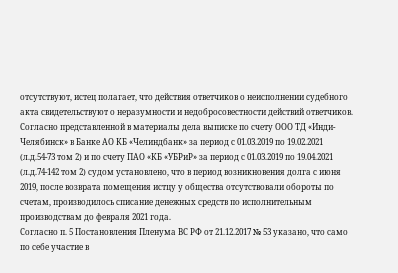отсутствуют, истец полагает, что действия ответчиков о неисполнении судебного акта свидетельствуют о неразумности и недобросовестности действий ответчиков.
Согласно представленной в материалы дела выписке по счету ООО ТД «Инди-Челябинск» в Банке АО КБ «Челиндбанк» за период с 01.03.2019 по 19.02.2021 (л.д.54-73 том 2) и по счету ПАО «КБ «УБРиР» за период с 01.03.2019 по 19.04.2021 (л.д.74-142 том 2) судом установлено, что в период возникновения долга с июня 2019, после возврата помещения истцу у общества отсутствовали обороты по счетам, производилось списание денежных средств по исполнительным производствам до февраля 2021 года.
Согласно п. 5 Постановления Пленума ВС РФ от 21.12.2017 № 53 указано, что само по себе участие в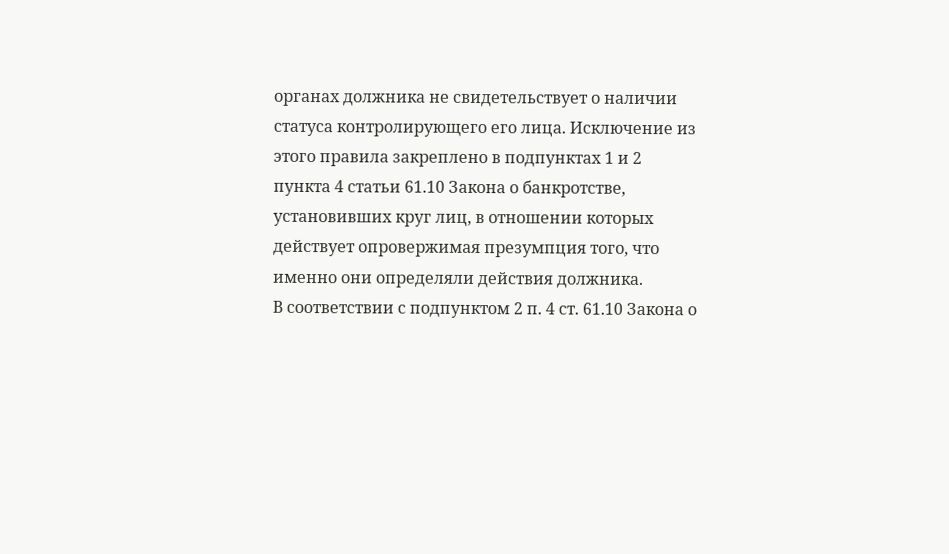органах должника не свидетельствует о наличии статуса контролирующего его лица. Исключение из этого правила закреплено в подпунктах 1 и 2 пункта 4 статьи 61.10 Закона о банкротстве, установивших круг лиц, в отношении которых действует опровержимая презумпция того, что именно они определяли действия должника.
В соответствии с подпунктом 2 п. 4 ст. 61.10 Закона о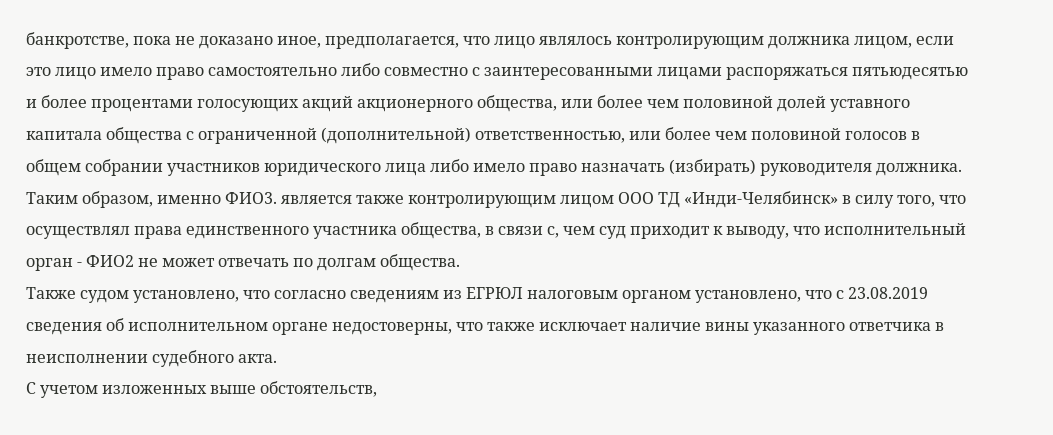банкротстве, пока не доказано иное, предполагается, что лицо являлось контролирующим должника лицом, если это лицо имело право самостоятельно либо совместно с заинтересованными лицами распоряжаться пятьюдесятью и более процентами голосующих акций акционерного общества, или более чем половиной долей уставного капитала общества с ограниченной (дополнительной) ответственностью, или более чем половиной голосов в общем собрании участников юридического лица либо имело право назначать (избирать) руководителя должника.
Таким образом, именно ФИО3. является также контролирующим лицом ООО ТД «Инди-Челябинск» в силу того, что осуществлял права единственного участника общества, в связи с, чем суд приходит к выводу, что исполнительный орган - ФИО2 не может отвечать по долгам общества.
Также судом установлено, что согласно сведениям из ЕГРЮЛ налоговым органом установлено, что с 23.08.2019 сведения об исполнительном органе недостоверны, что также исключает наличие вины указанного ответчика в неисполнении судебного акта.
С учетом изложенных выше обстоятельств,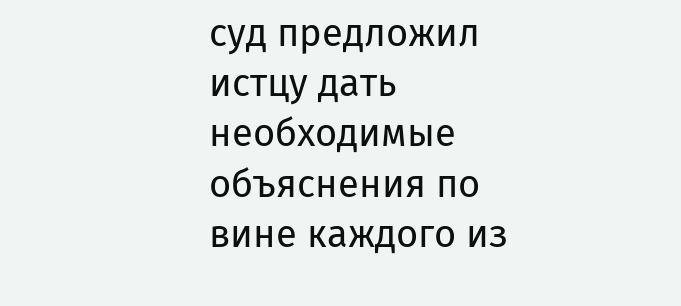суд предложил истцу дать необходимые объяснения по вине каждого из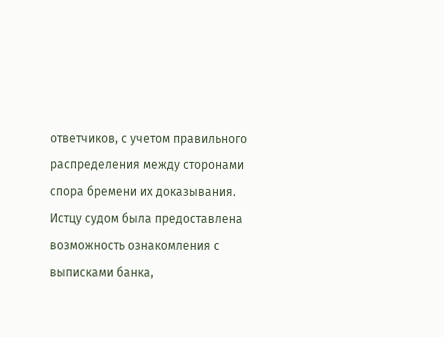ответчиков, с учетом правильного распределения между сторонами спора бремени их доказывания.
Истцу судом была предоставлена возможность ознакомления с выписками банка,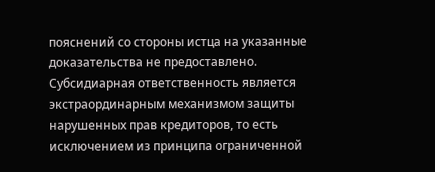пояснений со стороны истца на указанные доказательства не предоставлено.
Субсидиарная ответственность является экстраординарным механизмом защиты нарушенных прав кредиторов, то есть исключением из принципа ограниченной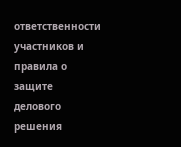ответственности участников и правила о защите делового решения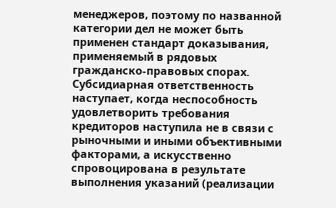менеджеров, поэтому по названной категории дел не может быть применен стандарт доказывания, применяемый в рядовых гражданско-правовых спорах.
Субсидиарная ответственность наступает, когда неспособность удовлетворить требования кредиторов наступила не в связи с рыночными и иными объективными факторами, а искусственно спровоцирована в результате выполнения указаний (реализации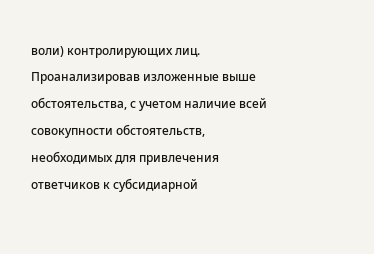воли) контролирующих лиц.
Проанализировав изложенные выше обстоятельства, с учетом наличие всей совокупности обстоятельств, необходимых для привлечения ответчиков к субсидиарной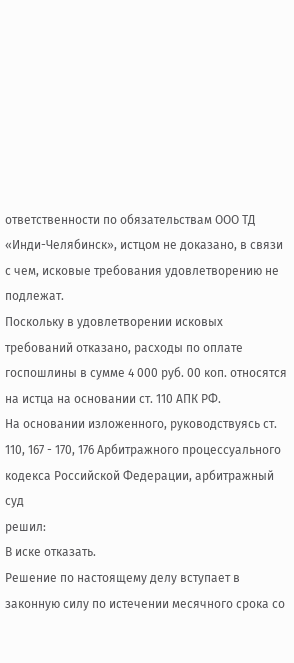ответственности по обязательствам ООО ТД «Инди-Челябинск», истцом не доказано, в связи с чем, исковые требования удовлетворению не подлежат.
Поскольку в удовлетворении исковых требований отказано, расходы по оплате госпошлины в сумме 4 000 руб. 00 коп. относятся на истца на основании ст. 110 АПК РФ.
На основании изложенного, руководствуясь ст. 110, 167 - 170, 176 Арбитражного процессуального кодекса Российской Федерации, арбитражный суд
решил:
В иске отказать.
Решение по настоящему делу вступает в законную силу по истечении месячного срока со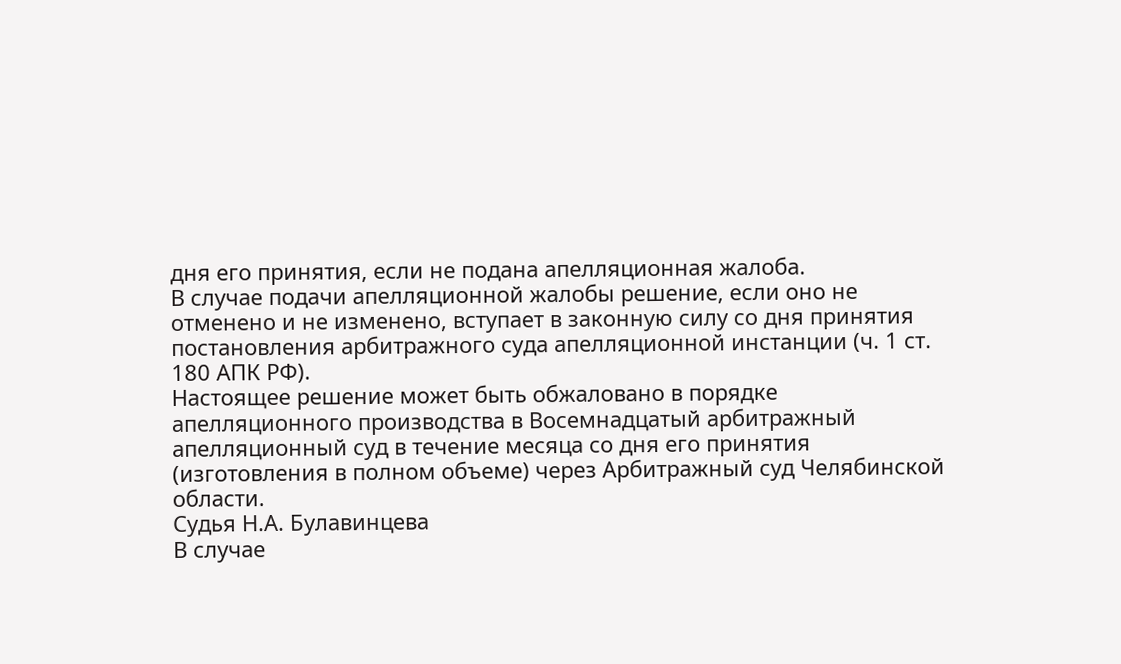дня его принятия, если не подана апелляционная жалоба.
В случае подачи апелляционной жалобы решение, если оно не отменено и не изменено, вступает в законную силу со дня принятия постановления арбитражного суда апелляционной инстанции (ч. 1 ст. 180 АПК РФ).
Настоящее решение может быть обжаловано в порядке апелляционного производства в Восемнадцатый арбитражный апелляционный суд в течение месяца со дня его принятия (изготовления в полном объеме) через Арбитражный суд Челябинской области.
Судья Н.А. Булавинцева
В случае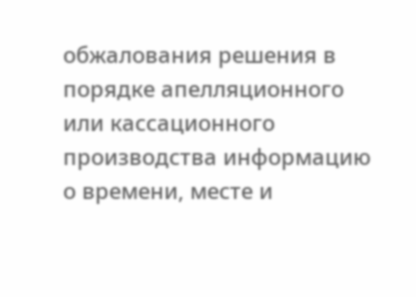обжалования решения в порядке апелляционного или кассационного производства информацию о времени, месте и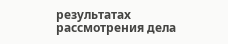результатах рассмотрения дела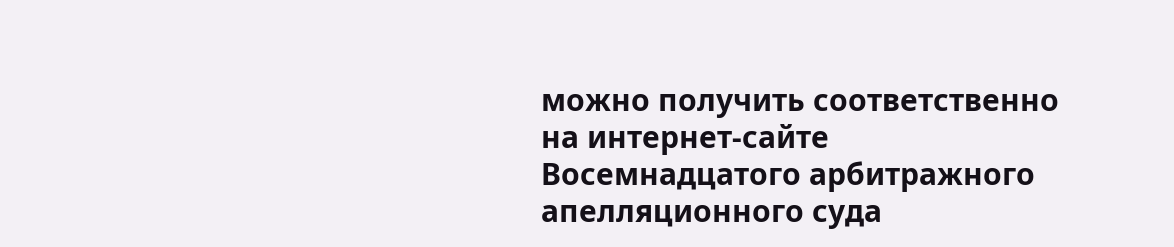можно получить соответственно на интернет-сайте Восемнадцатого арбитражного апелляционного суда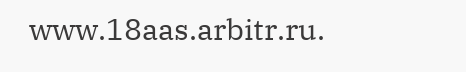www.18aas.arbitr.ru.